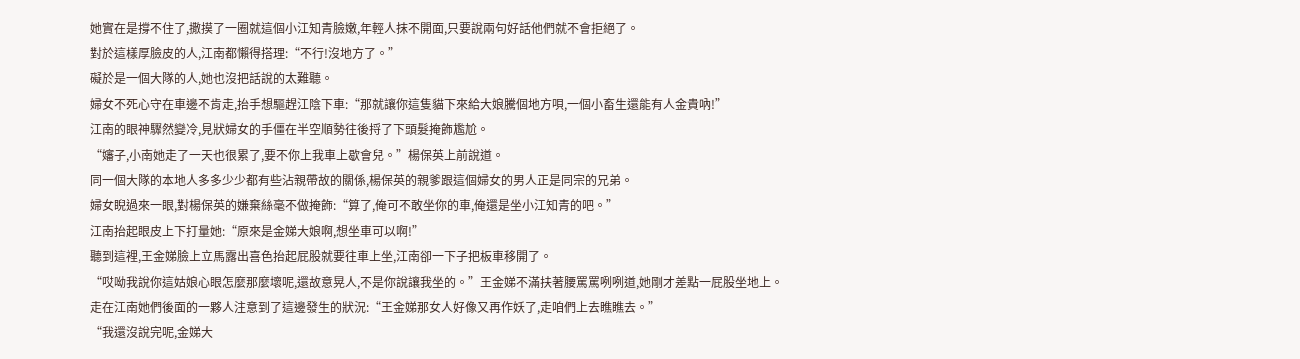她實在是撐不住了,撒摸了一圈就這個小江知青臉嫩,年輕人抹不開面,只要說兩句好話他們就不會拒絕了。
對於這樣厚臉皮的人,江南都懶得搭理:“不行!沒地方了。”
礙於是一個大隊的人,她也沒把話說的太難聽。
婦女不死心守在車邊不肯走,抬手想驅趕江陰下車:“那就讓你這隻貓下來給大娘騰個地方唄,一個小畜生還能有人金貴吶!”
江南的眼神驟然變冷,見狀婦女的手僵在半空順勢往後捋了下頭髮掩飾尷尬。
“嬸子,小南她走了一天也很累了,要不你上我車上歇會兒。”楊保英上前說道。
同一個大隊的本地人多多少少都有些沾親帶故的關係,楊保英的親爹跟這個婦女的男人正是同宗的兄弟。
婦女睨過來一眼,對楊保英的嫌棄絲毫不做掩飾:“算了,俺可不敢坐你的車,俺還是坐小江知青的吧。”
江南抬起眼皮上下打量她:“原來是金娣大娘啊,想坐車可以啊!”
聽到這裡,王金娣臉上立馬露出喜色抬起屁股就要往車上坐,江南卻一下子把板車移開了。
“哎呦我說你這姑娘心眼怎麼那麼壞呢,還故意晃人,不是你說讓我坐的。”王金娣不滿扶著腰罵罵咧咧道,她剛才差點一屁股坐地上。
走在江南她們後面的一夥人注意到了這邊發生的狀況:“王金娣那女人好像又再作妖了,走咱們上去瞧瞧去。”
“我還沒說完呢,金娣大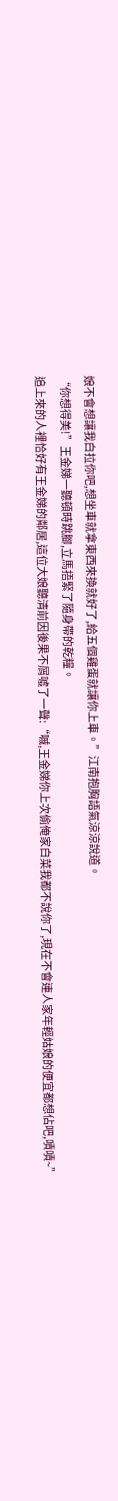娘不會想讓我白拉你吧,想坐車就拿東西來換就好了,給五個雞蛋就讓你上車。”江南抱胸語氣涼涼說道。
“你想得美!”王金娣一聽頓時跳腳,立馬捂緊了隨身帶的乾糧。
追上來的人裡恰好有王金娣的鄰居,這位大娘聽清前因後果不屑噓了一聲:“嘁,王金娣你上次偷俺家白菜我都不說你了,現在不會連人家年輕姑娘的便宜都想佔吧,嘖嘖~”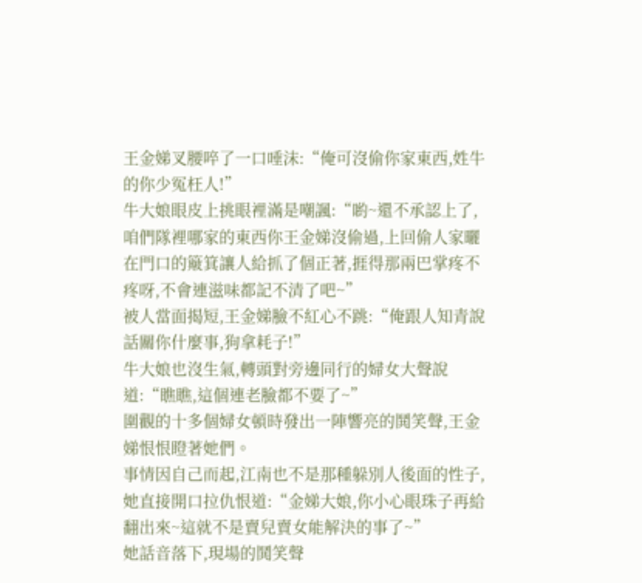王金娣叉腰啐了一口唾沫:“俺可沒偷你家東西,姓牛的你少冤枉人!”
牛大娘眼皮上挑眼裡滿是嘲諷:“喲~還不承認上了,咱們隊裡哪家的東西你王金娣沒偷過,上回偷人家曬在門口的簸箕讓人給抓了個正著,捱得那兩巴掌疼不疼呀,不會連滋味都記不清了吧~”
被人當面揭短,王金娣臉不紅心不跳:“俺跟人知青說話關你什麼事,狗拿耗子!”
牛大娘也沒生氣,轉頭對旁邊同行的婦女大聲說道:“瞧瞧,這個連老臉都不要了~”
圍觀的十多個婦女頓時發出一陣響亮的鬨笑聲,王金娣恨恨瞪著她們。
事情因自己而起,江南也不是那種躲別人後面的性子,她直接開口拉仇恨道:“金娣大娘,你小心眼珠子再給翻出來~這就不是賣兒賣女能解決的事了~”
她話音落下,現場的鬨笑聲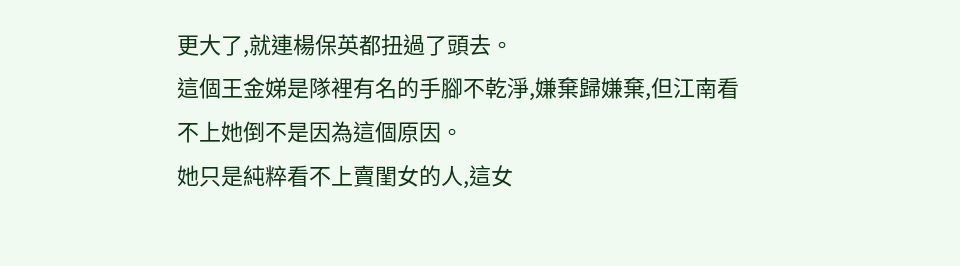更大了,就連楊保英都扭過了頭去。
這個王金娣是隊裡有名的手腳不乾淨,嫌棄歸嫌棄,但江南看不上她倒不是因為這個原因。
她只是純粹看不上賣閨女的人,這女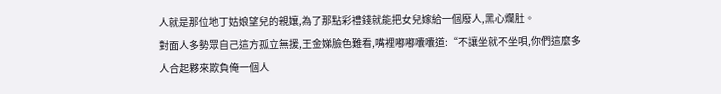人就是那位地丁姑娘望兒的親孃,為了那點彩禮錢就能把女兒嫁給一個廢人,黑心爛肚。
對面人多勢眾自己這方孤立無援,王金娣臉色難看,嘴裡嘟嘟囔囔道:“不讓坐就不坐唄,你們這麼多人合起夥來欺負俺一個人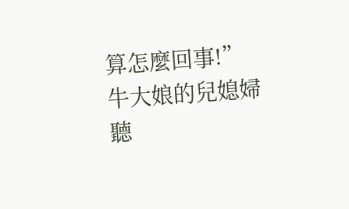算怎麼回事!”
牛大娘的兒媳婦聽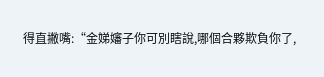得直撇嘴:“金娣嬸子你可別瞎說,哪個合夥欺負你了,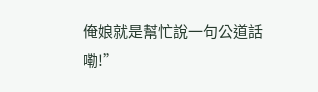俺娘就是幫忙說一句公道話嘞!”